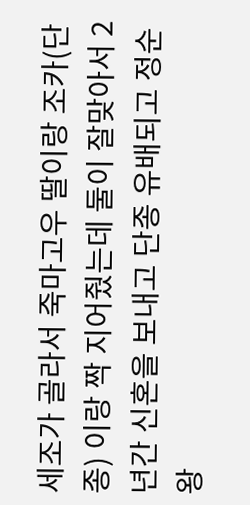세조가 골라서 죽마고우 딸이랑 조카(단종) 이랑 짝 지어줬는데 둘이 잘맞아서 2년간 신혼을 보내고 단종 유배되고 정순왕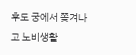후도 궁에서 쫒겨나고 노비생활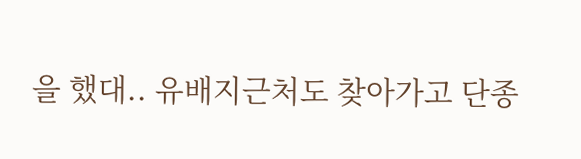을 했대.. 유배지근처도 찾아가고 단종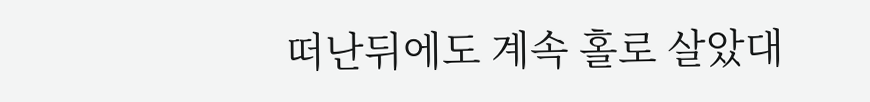떠난뒤에도 계속 홀로 살았대